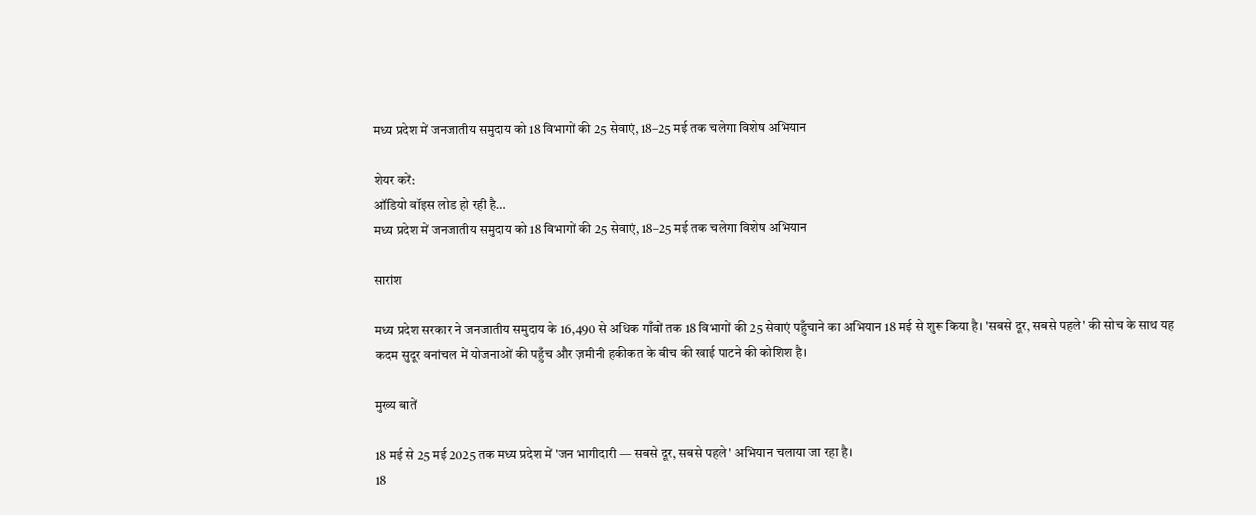मध्य प्रदेश में जनजातीय समुदाय को 18 विभागों की 25 सेवाएं, 18–25 मई तक चलेगा विशेष अभियान

शेयर करें:
ऑडियो वॉइस लोड हो रही है…
मध्य प्रदेश में जनजातीय समुदाय को 18 विभागों की 25 सेवाएं, 18–25 मई तक चलेगा विशेष अभियान

सारांश

मध्य प्रदेश सरकार ने जनजातीय समुदाय के 16,490 से अधिक गाँवों तक 18 विभागों की 25 सेवाएं पहुँचाने का अभियान 18 मई से शुरू किया है। 'सबसे दूर, सबसे पहले' की सोच के साथ यह कदम सुदूर वनांचल में योजनाओं की पहुँच और ज़मीनी हकीकत के बीच की खाई पाटने की कोशिश है।

मुख्य बातें

18 मई से 25 मई 2025 तक मध्य प्रदेश में 'जन भागीदारी — सबसे दूर, सबसे पहले' अभियान चलाया जा रहा है।
18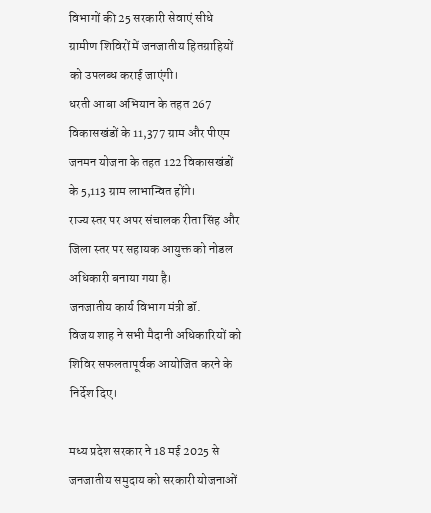विभागों की 25 सरकारी सेवाएं सीधे ग्रामीण शिविरों में जनजातीय हितग्राहियों को उपलब्ध कराई जाएंगी।
धरती आबा अभियान के तहत 267 विकासखंडों के 11,377 ग्राम और पीएम जनमन योजना के तहत 122 विकासखंडों के 5,113 ग्राम लाभान्वित होंगे।
राज्य स्तर पर अपर संचालक रीता सिंह और जिला स्तर पर सहायक आयुक्त को नोडल अधिकारी बनाया गया है।
जनजातीय कार्य विभाग मंत्री डॉ.
विजय शाह ने सभी मैदानी अधिकारियों को शिविर सफलतापूर्वक आयोजित करने के निर्देश दिए।

मध्य प्रदेश सरकार ने 18 मई 2025 से जनजातीय समुदाय को सरकारी योजनाओं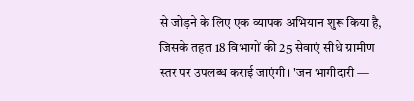से जोड़ने के लिए एक व्यापक अभियान शुरू किया है, जिसके तहत 18 विभागों की 25 सेवाएं सीधे ग्रामीण स्तर पर उपलब्ध कराई जाएंगी। 'जन भागीदारी —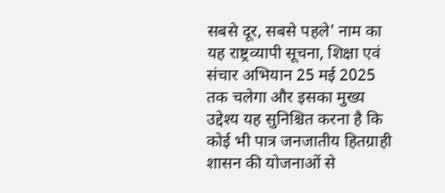सबसे दूर, सबसे पहले' नाम का यह राष्ट्रव्यापी सूचना, शिक्षा एवं संचार अभियान 25 मई 2025 तक चलेगा और इसका मुख्य उद्देश्य यह सुनिश्चित करना है कि कोई भी पात्र जनजातीय हितग्राही शासन की योजनाओं से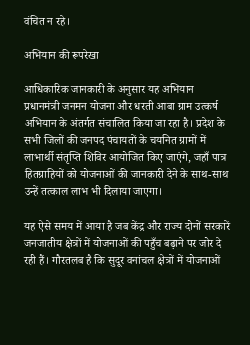वंचित न रहे।

अभियान की रूपरेखा

आधिकारिक जानकारी के अनुसार यह अभियान प्रधानमंत्री जनमन योजना और धरती आबा ग्राम उत्कर्ष अभियान के अंतर्गत संचालित किया जा रहा है। प्रदेश के सभी जिलों की जनपद पंचायतों के चयनित ग्रामों में लाभार्थी संतृप्ति शिविर आयोजित किए जाएंगे, जहाँ पात्र हितग्राहियों को योजनाओं की जानकारी देने के साथ-साथ उन्हें तत्काल लाभ भी दिलाया जाएगा।

यह ऐसे समय में आया है जब केंद्र और राज्य दोनों सरकारें जनजातीय क्षेत्रों में योजनाओं की पहुँच बढ़ाने पर जोर दे रही हैं। गौरतलब है कि सुदूर वनांचल क्षेत्रों में योजनाओं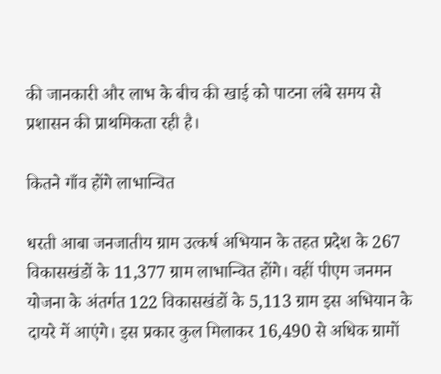की जानकारी और लाभ के बीच की खाई को पाटना लंबे समय से प्रशासन की प्राथमिकता रही है।

कितने गाँव होंगे लाभान्वित

धरती आबा जनजातीय ग्राम उत्कर्ष अभियान के तहत प्रदेश के 267 विकासखंडों के 11,377 ग्राम लाभान्वित होंगे। वहीं पीएम जनमन योजना के अंतर्गत 122 विकासखंडों के 5,113 ग्राम इस अभियान के दायरे में आएंगे। इस प्रकार कुल मिलाकर 16,490 से अधिक ग्रामों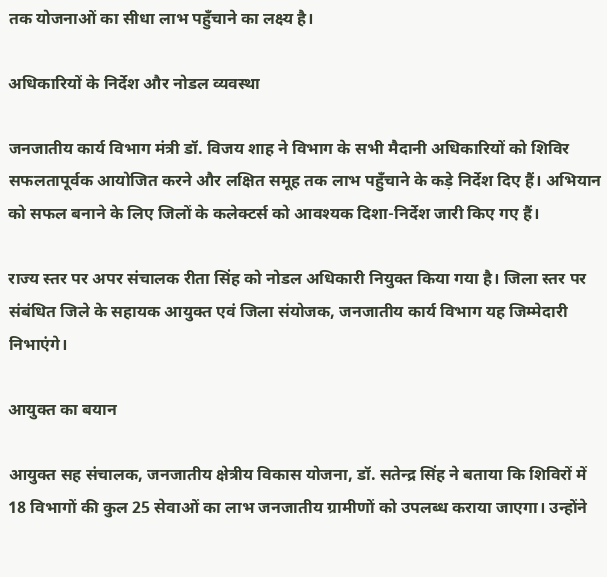तक योजनाओं का सीधा लाभ पहुँचाने का लक्ष्य है।

अधिकारियों के निर्देश और नोडल व्यवस्था

जनजातीय कार्य विभाग मंत्री डॉ. विजय शाह ने विभाग के सभी मैदानी अधिकारियों को शिविर सफलतापूर्वक आयोजित करने और लक्षित समूह तक लाभ पहुँचाने के कड़े निर्देश दिए हैं। अभियान को सफल बनाने के लिए जिलों के कलेक्टर्स को आवश्यक दिशा-निर्देश जारी किए गए हैं।

राज्य स्तर पर अपर संचालक रीता सिंह को नोडल अधिकारी नियुक्त किया गया है। जिला स्तर पर संबंधित जिले के सहायक आयुक्त एवं जिला संयोजक, जनजातीय कार्य विभाग यह जिम्मेदारी निभाएंगे।

आयुक्त का बयान

आयुक्त सह संचालक, जनजातीय क्षेत्रीय विकास योजना, डॉ. सतेन्द्र सिंह ने बताया कि शिविरों में 18 विभागों की कुल 25 सेवाओं का लाभ जनजातीय ग्रामीणों को उपलब्ध कराया जाएगा। उन्होंने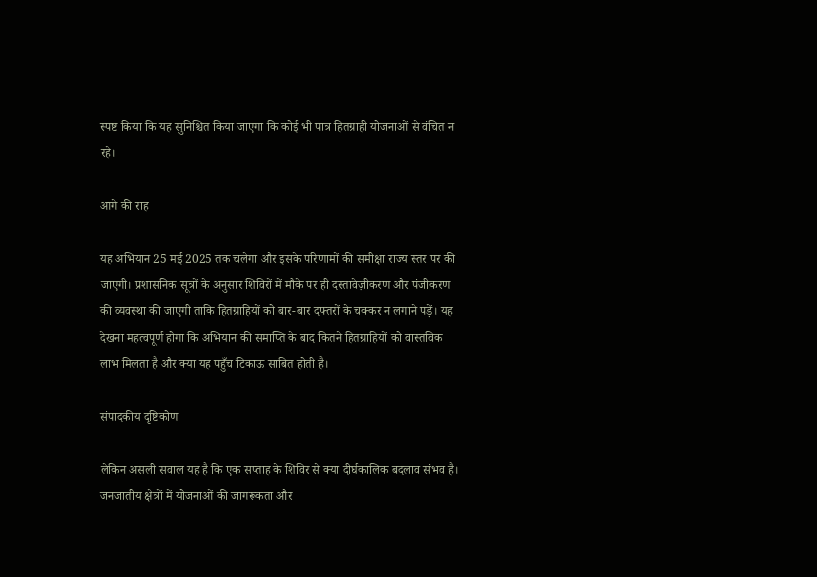स्पष्ट किया कि यह सुनिश्चित किया जाएगा कि कोई भी पात्र हितग्राही योजनाओं से वंचित न रहे।

आगे की राह

यह अभियान 25 मई 2025 तक चलेगा और इसके परिणामों की समीक्षा राज्य स्तर पर की जाएगी। प्रशासनिक सूत्रों के अनुसार शिविरों में मौके पर ही दस्तावेज़ीकरण और पंजीकरण की व्यवस्था की जाएगी ताकि हितग्राहियों को बार-बार दफ्तरों के चक्कर न लगाने पड़ें। यह देखना महत्वपूर्ण होगा कि अभियान की समाप्ति के बाद कितने हितग्राहियों को वास्तविक लाभ मिलता है और क्या यह पहुँच टिकाऊ साबित होती है।

संपादकीय दृष्टिकोण

लेकिन असली सवाल यह है कि एक सप्ताह के शिविर से क्या दीर्घकालिक बदलाव संभव है। जनजातीय क्षेत्रों में योजनाओं की जागरूकता और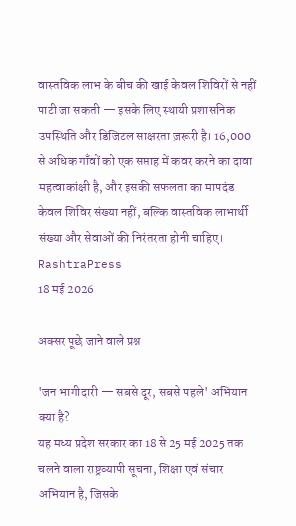वास्तविक लाभ के बीच की खाई केवल शिविरों से नहीं पाटी जा सकती — इसके लिए स्थायी प्रशासनिक उपस्थिति और डिजिटल साक्षरता ज़रूरी है। 16,000 से अधिक गाँवों को एक सप्ताह में कवर करने का दावा महत्वाकांक्षी है, और इसकी सफलता का मापदंड केवल शिविर संख्या नहीं, बल्कि वास्तविक लाभार्थी संख्या और सेवाओं की निरंतरता होनी चाहिए।
RashtraPress
18 मई 2026

अक्सर पूछे जाने वाले प्रश्न

'जन भागीदारी — सबसे दूर, सबसे पहले' अभियान क्या है?
यह मध्य प्रदेश सरकार का 18 से 25 मई 2025 तक चलने वाला राष्ट्रव्यापी सूचना, शिक्षा एवं संचार अभियान है, जिसके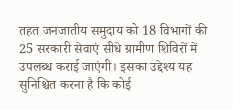तहत जनजातीय समुदाय को 18 विभागों की 25 सरकारी सेवाएं सीधे ग्रामीण शिविरों में उपलब्ध कराई जाएंगी। इसका उद्देश्य यह सुनिश्चित करना है कि कोई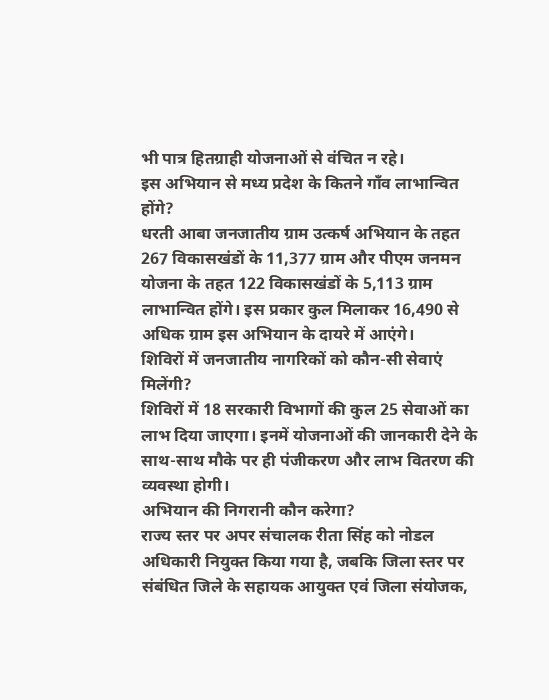भी पात्र हितग्राही योजनाओं से वंचित न रहे।
इस अभियान से मध्य प्रदेश के कितने गाँव लाभान्वित होंगे?
धरती आबा जनजातीय ग्राम उत्कर्ष अभियान के तहत 267 विकासखंडों के 11,377 ग्राम और पीएम जनमन योजना के तहत 122 विकासखंडों के 5,113 ग्राम लाभान्वित होंगे। इस प्रकार कुल मिलाकर 16,490 से अधिक ग्राम इस अभियान के दायरे में आएंगे।
शिविरों में जनजातीय नागरिकों को कौन-सी सेवाएं मिलेंगी?
शिविरों में 18 सरकारी विभागों की कुल 25 सेवाओं का लाभ दिया जाएगा। इनमें योजनाओं की जानकारी देने के साथ-साथ मौके पर ही पंजीकरण और लाभ वितरण की व्यवस्था होगी।
अभियान की निगरानी कौन करेगा?
राज्य स्तर पर अपर संचालक रीता सिंह को नोडल अधिकारी नियुक्त किया गया है, जबकि जिला स्तर पर संबंधित जिले के सहायक आयुक्त एवं जिला संयोजक,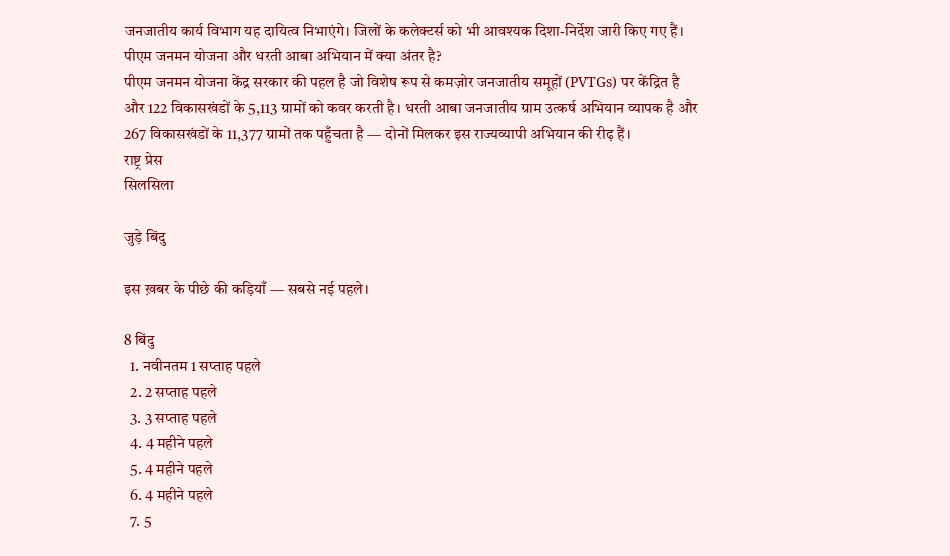जनजातीय कार्य विभाग यह दायित्व निभाएंगे। जिलों के कलेक्टर्स को भी आवश्यक दिशा-निर्देश जारी किए गए हैं।
पीएम जनमन योजना और धरती आबा अभियान में क्या अंतर है?
पीएम जनमन योजना केंद्र सरकार की पहल है जो विशेष रूप से कमज़ोर जनजातीय समूहों (PVTGs) पर केंद्रित है और 122 विकासखंडों के 5,113 ग्रामों को कवर करती है। धरती आबा जनजातीय ग्राम उत्कर्ष अभियान व्यापक है और 267 विकासखंडों के 11,377 ग्रामों तक पहुँचता है — दोनों मिलकर इस राज्यव्यापी अभियान की रीढ़ हैं।
राष्ट्र प्रेस
सिलसिला

जुड़े बिंदु

इस ख़बर के पीछे की कड़ियाँ — सबसे नई पहले।

8 बिंदु
  1. नवीनतम 1 सप्ताह पहले
  2. 2 सप्ताह पहले
  3. 3 सप्ताह पहले
  4. 4 महीने पहले
  5. 4 महीने पहले
  6. 4 महीने पहले
  7. 5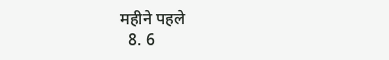महीने पहले
  8. 6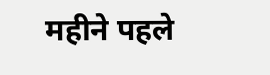महीने पहले